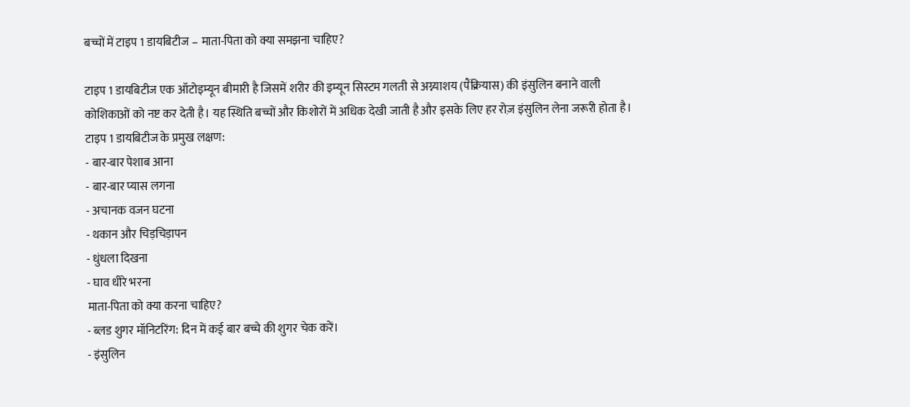बच्चों में टाइप 1 डायबिटीज – माता-पिता को क्या समझना चाहिए?

टाइप 1 डायबिटीज एक ऑटोइम्यून बीमारी है जिसमें शरीर की इम्यून सिस्टम गलती से अग्न्याशय (पैंक्रियास) की इंसुलिन बनाने वाली कोशिकाओं को नष्ट कर देती है। यह स्थिति बच्चों और किशोरों में अधिक देखी जाती है और इसके लिए हर रोज़ इंसुलिन लेना जरूरी होता है।
टाइप 1 डायबिटीज के प्रमुख लक्षण:
- बार-बार पेशाब आना
- बार-बार प्यास लगना
- अचानक वजन घटना
- थकान और चिड़चिड़ापन
- धुंधला दिखना
- घाव धीरे भरना
माता-पिता को क्या करना चाहिए?
- ब्लड शुगर मॉनिटरिंग: दिन में कई बार बच्चे की शुगर चेक करें।
- इंसुलिन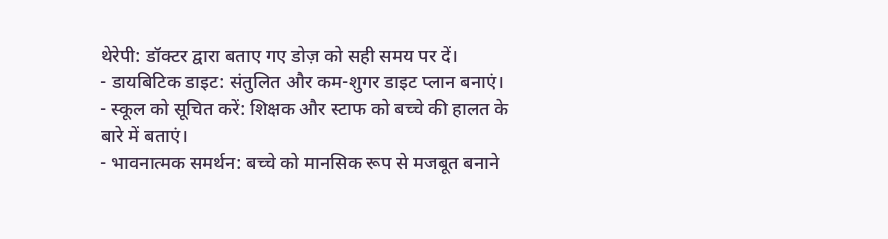थेरेपी: डॉक्टर द्वारा बताए गए डोज़ को सही समय पर दें।
- डायबिटिक डाइट: संतुलित और कम-शुगर डाइट प्लान बनाएं।
- स्कूल को सूचित करें: शिक्षक और स्टाफ को बच्चे की हालत के बारे में बताएं।
- भावनात्मक समर्थन: बच्चे को मानसिक रूप से मजबूत बनाने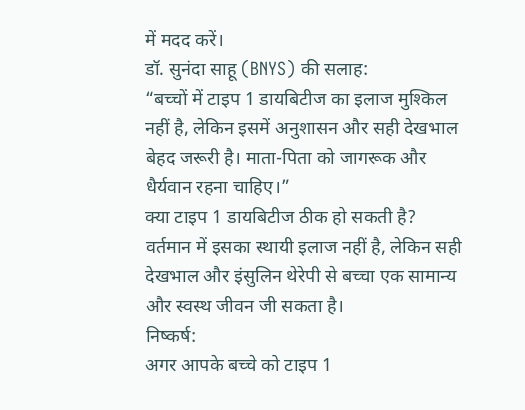में मदद करें।
डॉ. सुनंदा साहू (BNYS) की सलाह:
“बच्चों में टाइप 1 डायबिटीज का इलाज मुश्किल नहीं है, लेकिन इसमें अनुशासन और सही देखभाल बेहद जरूरी है। माता-पिता को जागरूक और धैर्यवान रहना चाहिए।”
क्या टाइप 1 डायबिटीज ठीक हो सकती है?
वर्तमान में इसका स्थायी इलाज नहीं है, लेकिन सही देखभाल और इंसुलिन थेरेपी से बच्चा एक सामान्य और स्वस्थ जीवन जी सकता है।
निष्कर्ष:
अगर आपके बच्चे को टाइप 1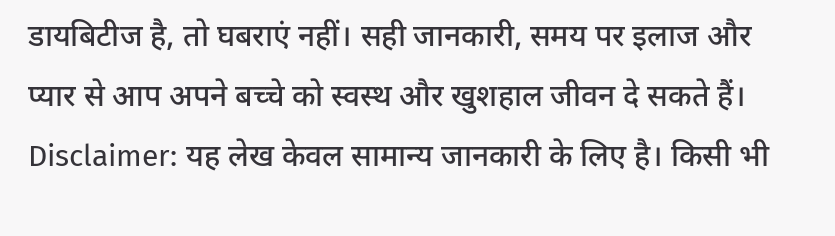डायबिटीज है, तो घबराएं नहीं। सही जानकारी, समय पर इलाज और प्यार से आप अपने बच्चे को स्वस्थ और खुशहाल जीवन दे सकते हैं।
Disclaimer: यह लेख केवल सामान्य जानकारी के लिए है। किसी भी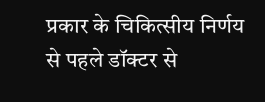प्रकार के चिकित्सीय निर्णय से पहले डॉक्टर से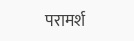परामर्श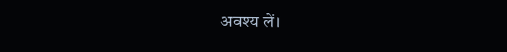अवश्य लें।